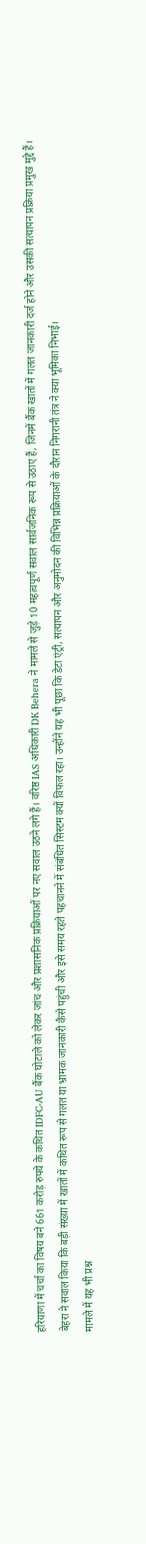हरियाणा में चर्चा का विषय बने 661 करोड़ रुपये के कथित IDFC-AU बैंक घोटाले को लेकर जांच और प्रशासनिक प्रक्रियाओं पर नए सवाल उठने लगे हैं। वरिष्ठ IAS अधिकारी DK Behera ने मामले से जुड़े 10 महत्वपूर्ण सवाल सार्वजनिक रूप से उठाए हैं, जिनमें बैंक खातों में गलत जानकारी दर्ज होने और उसकी सत्यापन प्रक्रिया प्रमुख मुद्दे हैं।
बेहरा ने सवाल किया कि बड़ी संख्या में खातों में कथित रूप से गलत या भ्रामक जानकारी कैसे पहुंची और इसे समय रहते पहचानने में संबंधित सिस्टम क्यों विफल रहा। उन्होंने यह भी पूछा कि डेटा एंट्री, सत्यापन और अनुमोदन की विभिन्न प्रक्रियाओं के दौरान निगरानी तंत्र ने क्या भूमिका निभाई।
मामले में यह भी प्रश्न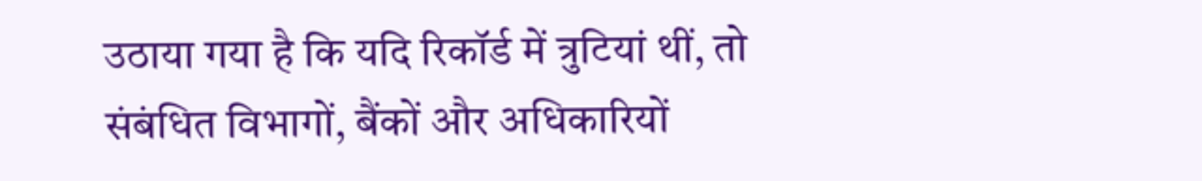उठाया गया है कि यदि रिकॉर्ड में त्रुटियां थीं, तो संबंधित विभागों, बैंकों और अधिकारियों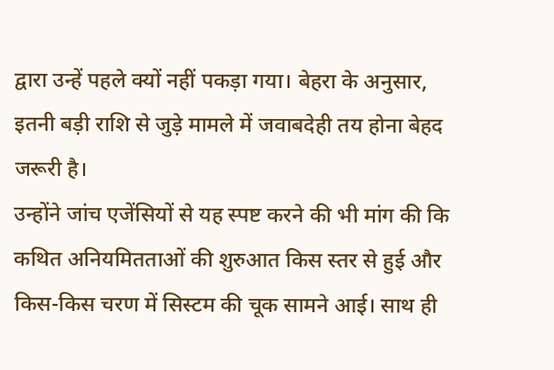द्वारा उन्हें पहले क्यों नहीं पकड़ा गया। बेहरा के अनुसार, इतनी बड़ी राशि से जुड़े मामले में जवाबदेही तय होना बेहद जरूरी है।
उन्होंने जांच एजेंसियों से यह स्पष्ट करने की भी मांग की कि कथित अनियमितताओं की शुरुआत किस स्तर से हुई और किस-किस चरण में सिस्टम की चूक सामने आई। साथ ही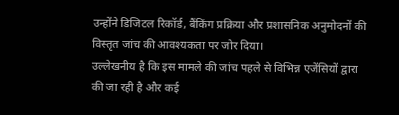उन्होंने डिजिटल रिकॉर्ड, बैंकिंग प्रक्रिया और प्रशासनिक अनुमोदनों की विस्तृत जांच की आवश्यकता पर जोर दिया।
उल्लेखनीय है कि इस मामले की जांच पहले से विभिन्न एजेंसियों द्वारा की जा रही है और कई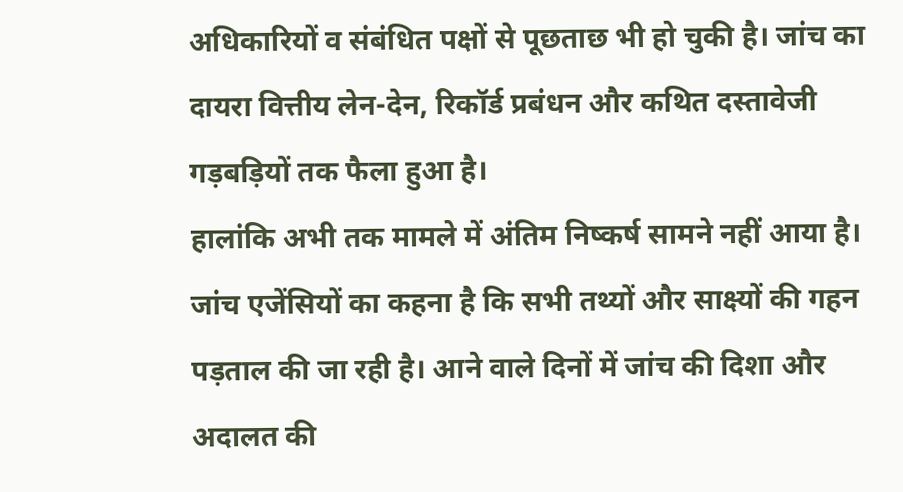अधिकारियों व संबंधित पक्षों से पूछताछ भी हो चुकी है। जांच का दायरा वित्तीय लेन-देन, रिकॉर्ड प्रबंधन और कथित दस्तावेजी गड़बड़ियों तक फैला हुआ है।
हालांकि अभी तक मामले में अंतिम निष्कर्ष सामने नहीं आया है। जांच एजेंसियों का कहना है कि सभी तथ्यों और साक्ष्यों की गहन पड़ताल की जा रही है। आने वाले दिनों में जांच की दिशा और अदालत की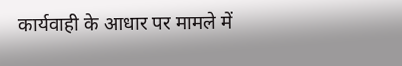कार्यवाही के आधार पर मामले में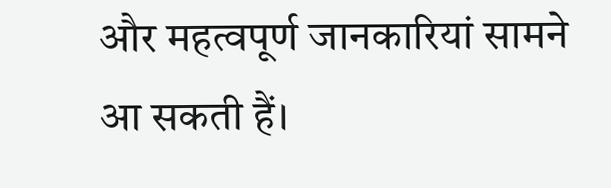और महत्वपूर्ण जानकारियां सामने आ सकती हैं।